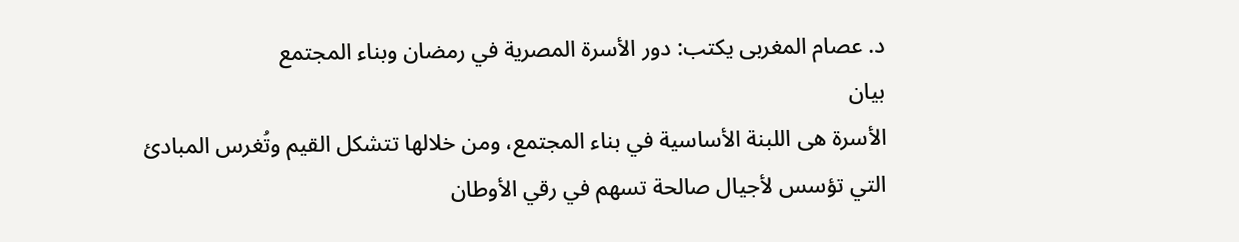د. عصام المغربى يكتب: دور الأسرة المصرية في رمضان وبناء المجتمع
بيان
الأسرة هى اللبنة الأساسية في بناء المجتمع، ومن خلالها تتشكل القيم وتُغرس المبادئ التي تؤسس لأجيال صالحة تسهم في رقي الأوطان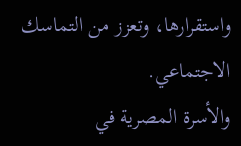واستقرارها، وتعزز من التماسك الاجتماعي.
والأسرة المصرية في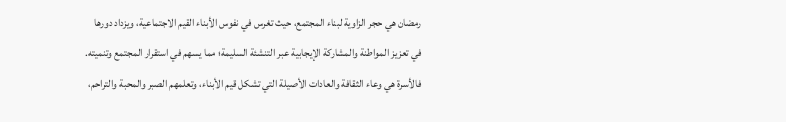رمضان هي حجر الزاوية لبناء المجتمع، حيث تغرس في نفوس الأبناء القيم الاجتماعية، ويزداد دورها في تعزيز المواطنة والمشاركة الإيجابية عبر التنشئة السليمة؛ مما يسهم في استقرار المجتمع وتنميته.
فالأسرة هي وعاء الثقافة والعادات الأصيلة التي تشكل قيم الأبناء، وتعلمهم الصبر والمحبة والتراحم،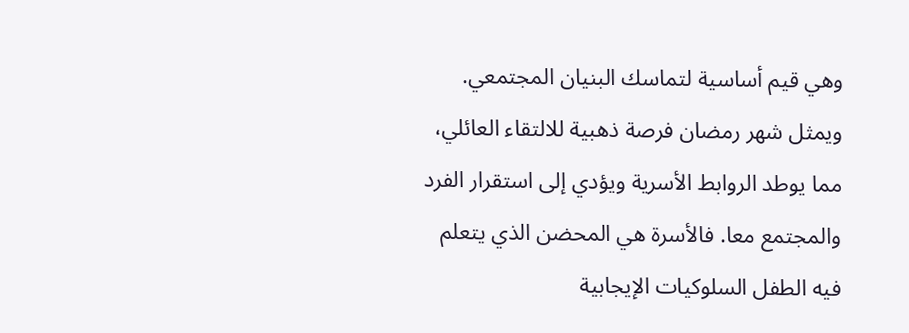وهي قيم أساسية لتماسك البنيان المجتمعي.
ويمثل شهر رمضان فرصة ذهبية للالتقاء العائلي، مما يوطد الروابط الأسرية ويؤدي إلى استقرار الفرد والمجتمع معا. فالأسرة هي المحضن الذي يتعلم فيه الطفل السلوكيات الإيجابية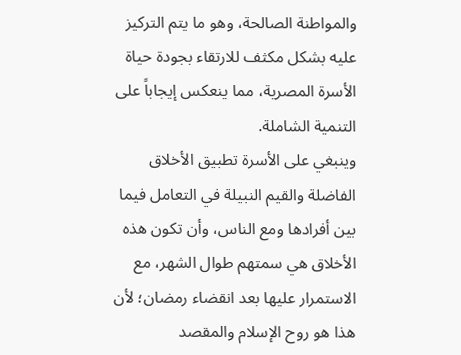والمواطنة الصالحة، وهو ما يتم التركيز عليه بشكل مكثف للارتقاء بجودة حياة الأسرة المصرية، مما ينعكس إيجاباً على التنمية الشاملة.
وينبغي على الأسرة تطبيق الأخلاق الفاضلة والقيم النبيلة في التعامل فيما بين أفرادها ومع الناس، وأن تكون هذه الأخلاق هي سمتهم طوال الشهر، مع الاستمرار عليها بعد انقضاء رمضان؛ لأن هذا هو روح الإسلام والمقصد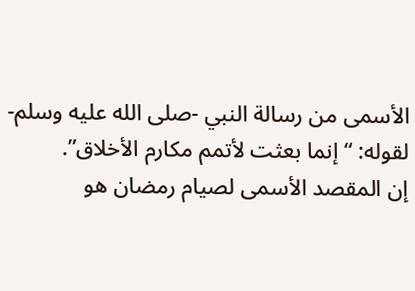الأسمى من رسالة النبي -صلى الله عليه وسلم- لقوله: “إنما بعثت لأتمم مكارم الأخلاق”.
إن المقصد الأسمى لصيام رمضان هو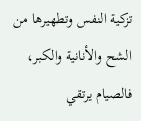تزكية النفس وتطهيرها من الشح والأنانية والكبر، فالصيام يرتقي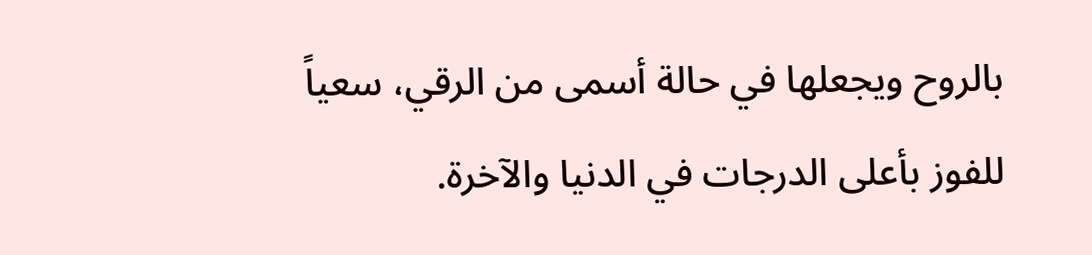بالروح ويجعلها في حالة أسمى من الرقي، سعياً للفوز بأعلى الدرجات في الدنيا والآخرة.